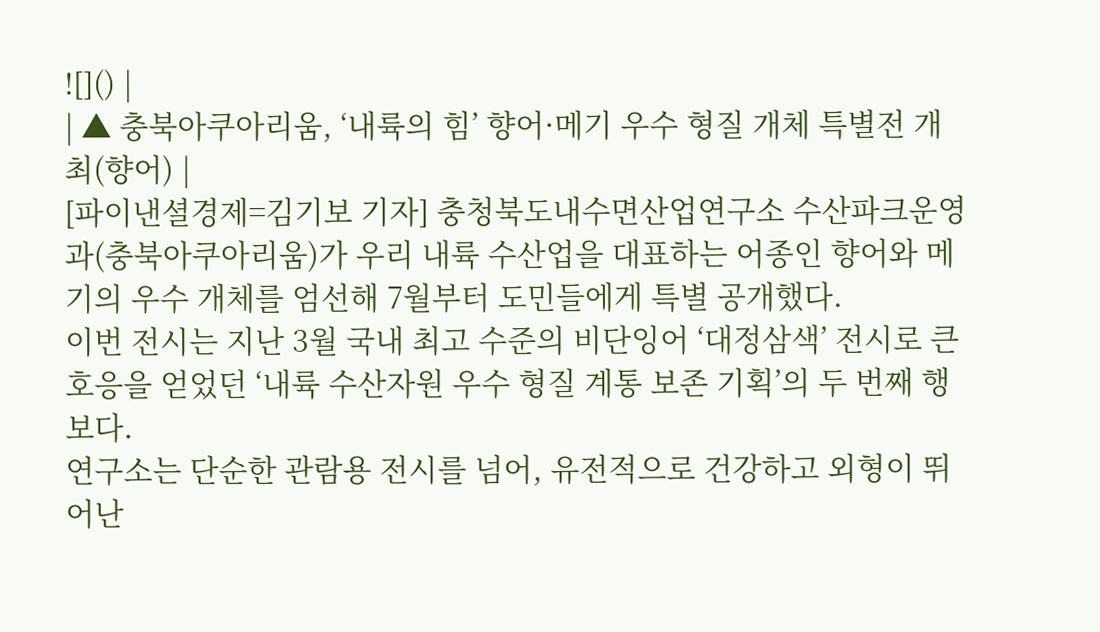![]() |
| ▲ 충북아쿠아리움, ‘내륙의 힘’ 향어·메기 우수 형질 개체 특별전 개최(향어) |
[파이낸셜경제=김기보 기자] 충청북도내수면산업연구소 수산파크운영과(충북아쿠아리움)가 우리 내륙 수산업을 대표하는 어종인 향어와 메기의 우수 개체를 엄선해 7월부터 도민들에게 특별 공개했다.
이번 전시는 지난 3월 국내 최고 수준의 비단잉어 ‘대정삼색’ 전시로 큰 호응을 얻었던 ‘내륙 수산자원 우수 형질 계통 보존 기획’의 두 번째 행보다.
연구소는 단순한 관람용 전시를 넘어, 유전적으로 건강하고 외형이 뛰어난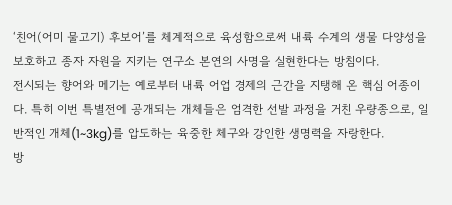‘친어(어미 물고기) 후보어’를 체계적으로 육성함으로써 내륙 수계의 생물 다양성을 보호하고 종자 자원을 지키는 연구소 본연의 사명을 실현한다는 방침이다.
전시되는 향어와 메기는 예로부터 내륙 어업 경제의 근간을 지탱해 온 핵심 어종이다. 특히 이번 특별전에 공개되는 개체들은 엄격한 선발 과정을 거친 우량종으로, 일반적인 개체(1~3kg)를 압도하는 육중한 체구와 강인한 생명력을 자랑한다.
방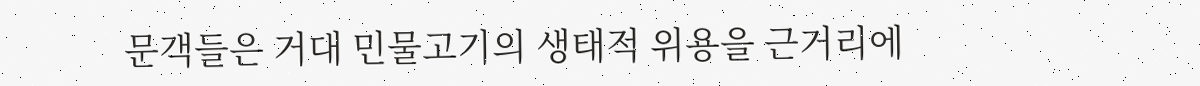문객들은 거대 민물고기의 생태적 위용을 근거리에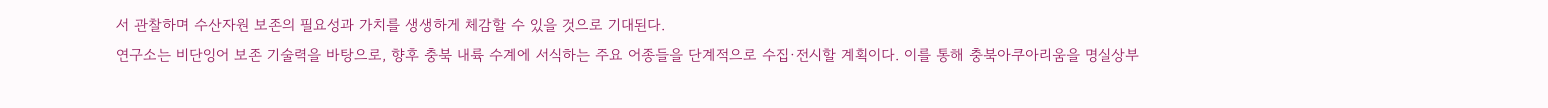서 관찰하며 수산자원 보존의 필요성과 가치를 생생하게 체감할 수 있을 것으로 기대된다.
연구소는 비단잉어 보존 기술력을 바탕으로, 향후 충북 내륙 수계에 서식하는 주요 어종들을 단계적으로 수집·전시할 계획이다. 이를 통해 충북아쿠아리움을 명실상부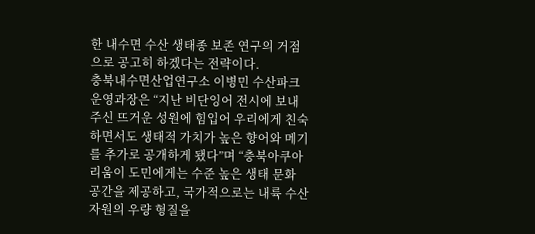한 내수면 수산 생태종 보존 연구의 거점으로 공고히 하겠다는 전략이다.
충북내수면산업연구소 이병민 수산파크운영과장은 “지난 비단잉어 전시에 보내주신 뜨거운 성원에 힘입어 우리에게 친숙하면서도 생태적 가치가 높은 향어와 메기를 추가로 공개하게 됐다”며 “충북아쿠아리움이 도민에게는 수준 높은 생태 문화 공간을 제공하고, 국가적으로는 내륙 수산자원의 우량 형질을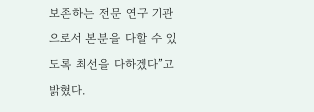보존하는 전문 연구 기관으로서 본분을 다할 수 있도록 최선을 다하겠다”고 밝혔다.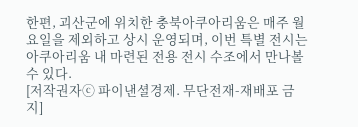한편, 괴산군에 위치한 충북아쿠아리움은 매주 월요일을 제외하고 상시 운영되며, 이번 특별 전시는 아쿠아리움 내 마련된 전용 전시 수조에서 만나볼 수 있다.
[저작권자ⓒ 파이낸셜경제. 무단전재-재배포 금지]